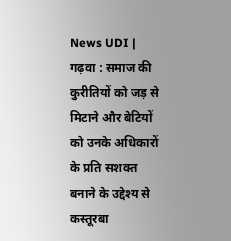News UDI | गढ़वा : समाज की कुरीतियों को जड़ से मिटाने और बेटियों को उनके अधिकारों के प्रति सशक्त बनाने के उद्देश्य से कस्तूरबा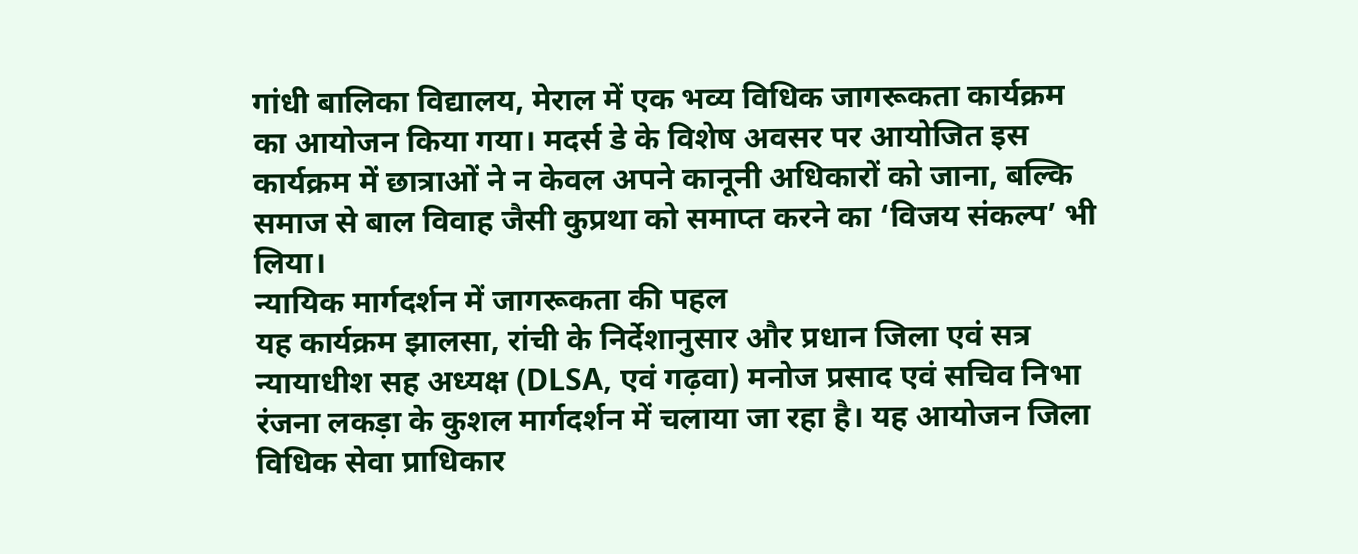गांधी बालिका विद्यालय, मेराल में एक भव्य विधिक जागरूकता कार्यक्रम का आयोजन किया गया। मदर्स डे के विशेष अवसर पर आयोजित इस कार्यक्रम में छात्राओं ने न केवल अपने कानूनी अधिकारों को जाना, बल्कि समाज से बाल विवाह जैसी कुप्रथा को समाप्त करने का ‘विजय संकल्प’ भी लिया।
न्यायिक मार्गदर्शन में जागरूकता की पहल
यह कार्यक्रम झालसा, रांची के निर्देशानुसार और प्रधान जिला एवं सत्र न्यायाधीश सह अध्यक्ष (DLSA, एवं गढ़वा) मनोज प्रसाद एवं सचिव निभा रंजना लकड़ा के कुशल मार्गदर्शन में चलाया जा रहा है। यह आयोजन जिला विधिक सेवा प्राधिकार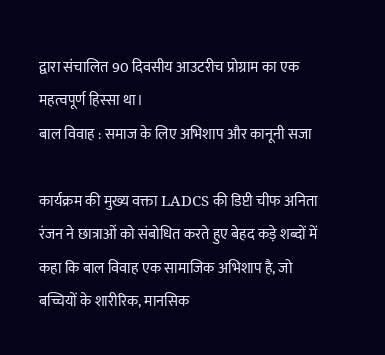द्वारा संचालित 90 दिवसीय आउटरीच प्रोग्राम का एक महत्वपूर्ण हिस्सा था।
बाल विवाह : समाज के लिए अभिशाप और कानूनी सजा

कार्यक्रम की मुख्य वक्ता LADCS की डिप्टी चीफ अनिता रंजन ने छात्राओं को संबोधित करते हुए बेहद कड़े शब्दों में कहा कि बाल विवाह एक सामाजिक अभिशाप है, जो बच्चियों के शारीरिक, मानसिक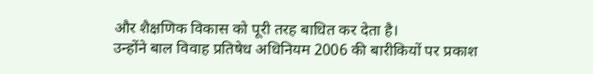और शैक्षणिक विकास को पूरी तरह बाधित कर देता है।
उन्होंने बाल विवाह प्रतिषेध अधिनियम 2006 की बारीकियों पर प्रकाश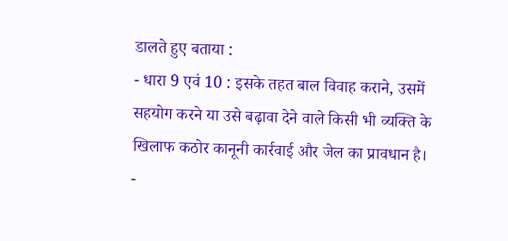डालते हुए बताया :
- धारा 9 एवं 10 : इसके तहत बाल विवाह कराने, उसमें सहयोग करने या उसे बढ़ावा देने वाले किसी भी व्यक्ति के खिलाफ कठोर कानूनी कार्रवाई और जेल का प्रावधान है।
-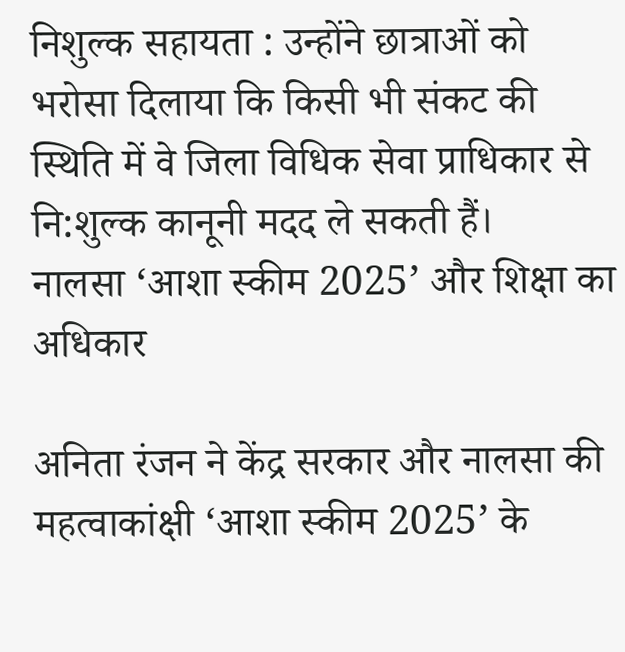निशुल्क सहायता : उन्होंने छात्राओं को भरोसा दिलाया कि किसी भी संकट की स्थिति में वे जिला विधिक सेवा प्राधिकार से नि:शुल्क कानूनी मदद ले सकती हैं।
नालसा ‘आशा स्कीम 2025’ और शिक्षा का अधिकार

अनिता रंजन ने केंद्र सरकार और नालसा की महत्वाकांक्षी ‘आशा स्कीम 2025’ के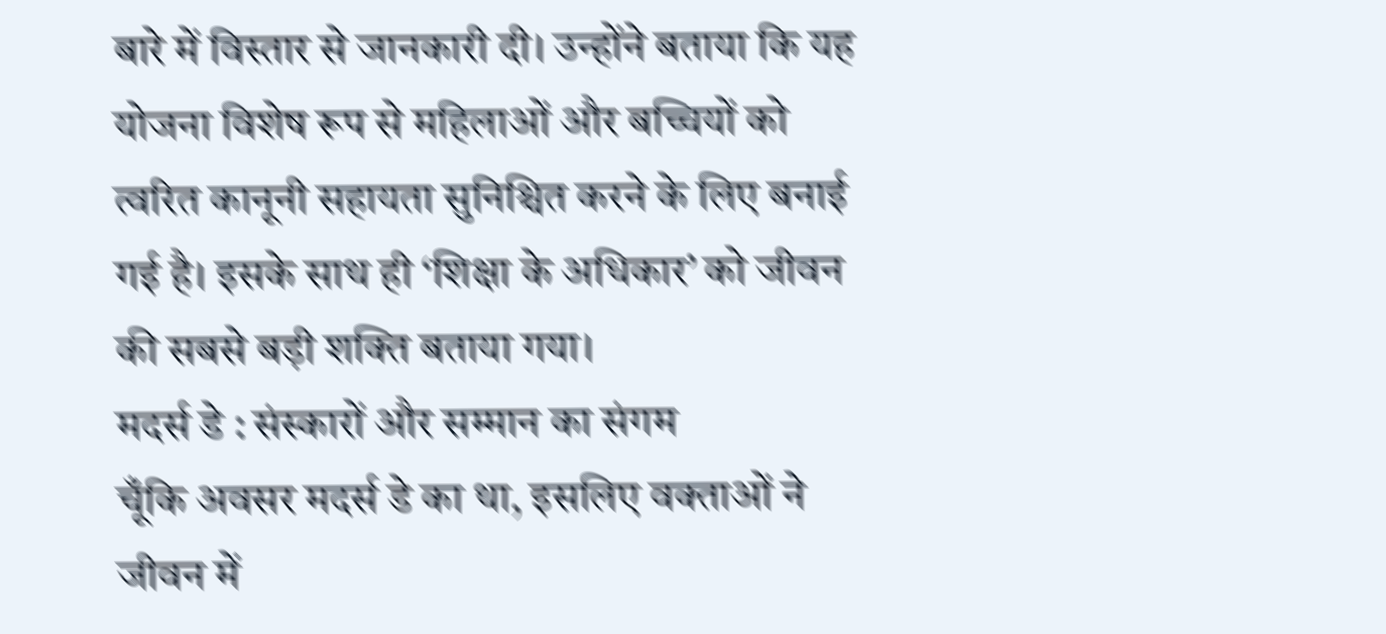बारे में विस्तार से जानकारी दी। उन्होंने बताया कि यह योजना विशेष रूप से महिलाओं और बच्चियों को त्वरित कानूनी सहायता सुनिश्चित करने के लिए बनाई गई है। इसके साथ ही ‘शिक्षा के अधिकार’ को जीवन की सबसे बड़ी शक्ति बताया गया।
मदर्स डे : संस्कारों और सम्मान का संगम
चूँकि अवसर मदर्स डे का था, इसलिए वक्ताओं ने जीवन में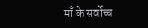माँ के सर्वोच्च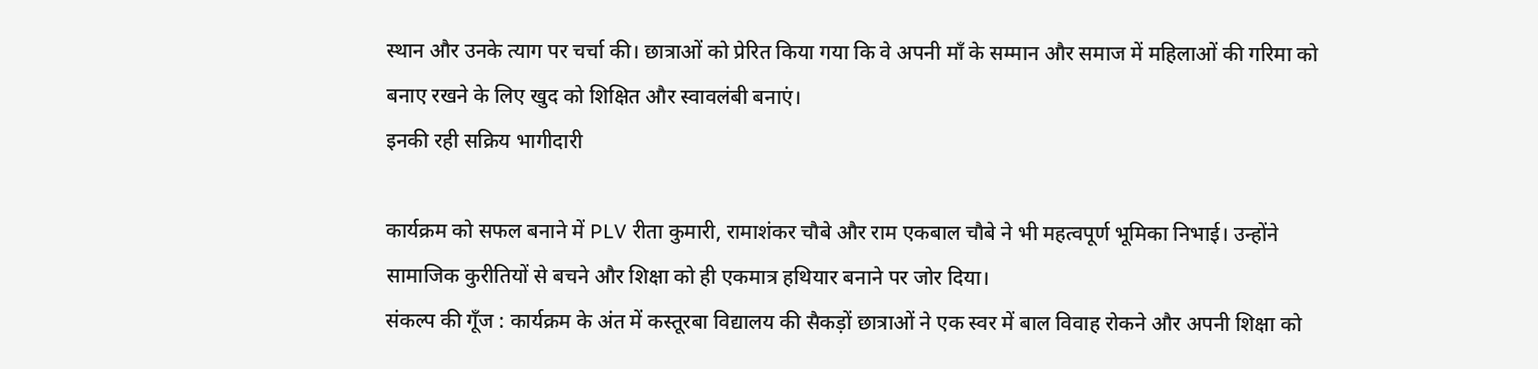स्थान और उनके त्याग पर चर्चा की। छात्राओं को प्रेरित किया गया कि वे अपनी माँ के सम्मान और समाज में महिलाओं की गरिमा को बनाए रखने के लिए खुद को शिक्षित और स्वावलंबी बनाएं।
इनकी रही सक्रिय भागीदारी

कार्यक्रम को सफल बनाने में PLV रीता कुमारी, रामाशंकर चौबे और राम एकबाल चौबे ने भी महत्वपूर्ण भूमिका निभाई। उन्होंने सामाजिक कुरीतियों से बचने और शिक्षा को ही एकमात्र हथियार बनाने पर जोर दिया।
संकल्प की गूँज : कार्यक्रम के अंत में कस्तूरबा विद्यालय की सैकड़ों छात्राओं ने एक स्वर में बाल विवाह रोकने और अपनी शिक्षा को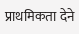प्राथमिकता देने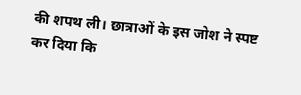की शपथ ली। छात्राओं के इस जोश ने स्पष्ट कर दिया कि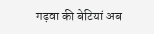गढ़वा की बेटियां अब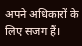अपने अधिकारों के लिए सजग हैं।